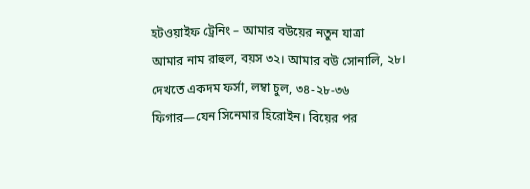হটওয়াইফ ট্রেনিং – আমার বউয়ের নতুন যাত্রা
আমার নাম রাহুল, বয়স ৩২। আমার বউ সোনালি, ২৮। দেখতে একদম ফর্সা, লম্বা চুল, ৩৪-২৮-৩৬ ফিগার—যেন সিনেমার হিরোইন। বিয়ের পর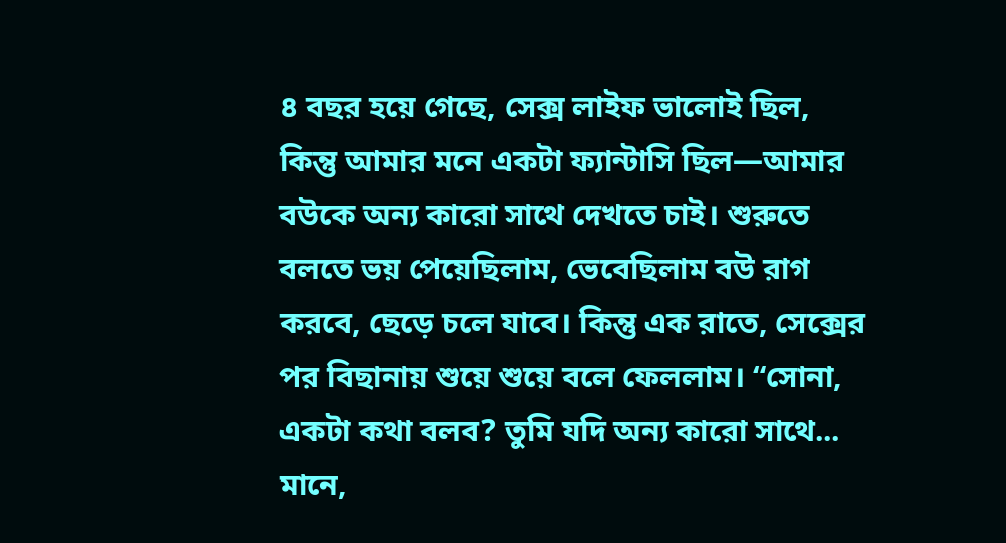৪ বছর হয়ে গেছে, সেক্স লাইফ ভালোই ছিল, কিন্তু আমার মনে একটা ফ্যান্টাসি ছিল—আমার বউকে অন্য কারো সাথে দেখতে চাই। শুরুতে বলতে ভয় পেয়েছিলাম, ভেবেছিলাম বউ রাগ করবে, ছেড়ে চলে যাবে। কিন্তু এক রাতে, সেক্সের পর বিছানায় শুয়ে শুয়ে বলে ফেললাম। “সোনা, একটা কথা বলব? তুমি যদি অন্য কারো সাথে... মানে,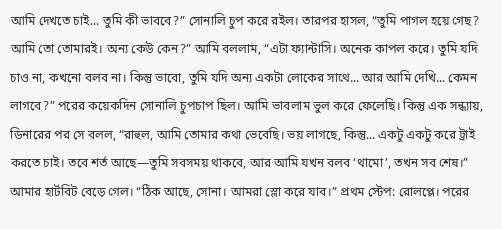আমি দেখতে চাই... তুমি কী ভাববে?” সোনালি চুপ করে রইল। তারপর হাসল, “তুমি পাগল হয়ে গেছ? আমি তো তোমারই। অন্য কেউ কেন?” আমি বললাম, “এটা ফ্যান্টাসি। অনেক কাপল করে। তুমি যদি চাও না, কখনো বলব না। কিন্তু ভাবো, তুমি যদি অন্য একটা লোকের সাথে... আর আমি দেখি... কেমন লাগবে?” পরের কয়েকদিন সোনালি চুপচাপ ছিল। আমি ভাবলাম ভুল করে ফেলেছি। কিন্তু এক সন্ধ্যায়, ডিনারের পর সে বলল, “রাহুল, আমি তোমার কথা ভেবেছি। ভয় লাগছে, কিন্তু... একটু একটু করে ট্রাই করতে চাই। তবে শর্ত আছে—তুমি সবসময় থাকবে, আর আমি যখন বলব ‘থামো’, তখন সব শেষ।” আমার হার্টবিট বেড়ে গেল। “ঠিক আছে, সোনা। আমরা স্লো করে যাব।” প্রথম স্টেপ: রোলপ্লে। পরের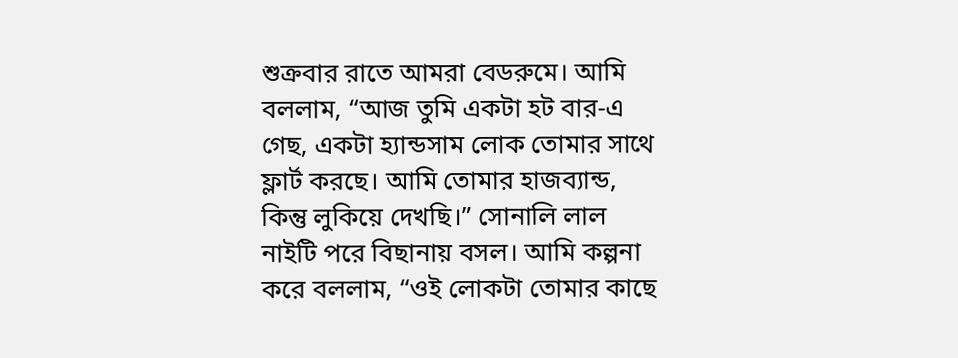শুক্রবার রাতে আমরা বেডরুমে। আমি বললাম, “আজ তুমি একটা হট বার-এ গেছ, একটা হ্যান্ডসাম লোক তোমার সাথে ফ্লার্ট করছে। আমি তোমার হাজব্যান্ড, কিন্তু লুকিয়ে দেখছি।” সোনালি লাল নাইটি পরে বিছানায় বসল। আমি কল্পনা করে বললাম, “ওই লোকটা তোমার কাছে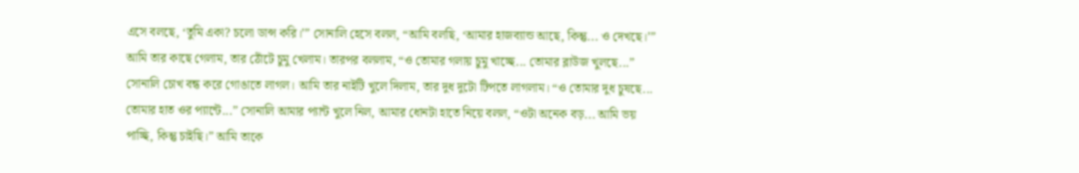এসে বলছে, ‘তুমি একা? চলো ডান্স করি।’” সোনালি হেসে বলল, “আমি বলছি, ‘আমার হাজব্যান্ড আছে, কিন্তু... ও দেখছে।’” আমি তার কাছে গেলাম, তার ঠোঁটে চুমু খেলাম। তারপর বললাম, “ও তোমার গলায় চুমু খাচ্ছে... তোমার ব্লাউজ খুলছে...” সোনালি চোখ বন্ধ করে গোঙাতে লাগল। আমি তার নাইটি খুলে দিলাম, তার দুধ দুটো টিপতে লাগলাম। “ও তোমার দুধ চুষছে... তোমার হাত ওর প্যান্টে...” সোনালি আমার প্যান্ট খুলে নিল, আমার ধোনটা হাতে নিয়ে বলল, “ওটা অনেক বড়... আমি ভয় পাচ্ছি, কিন্তু চাইছি।” আমি তাকে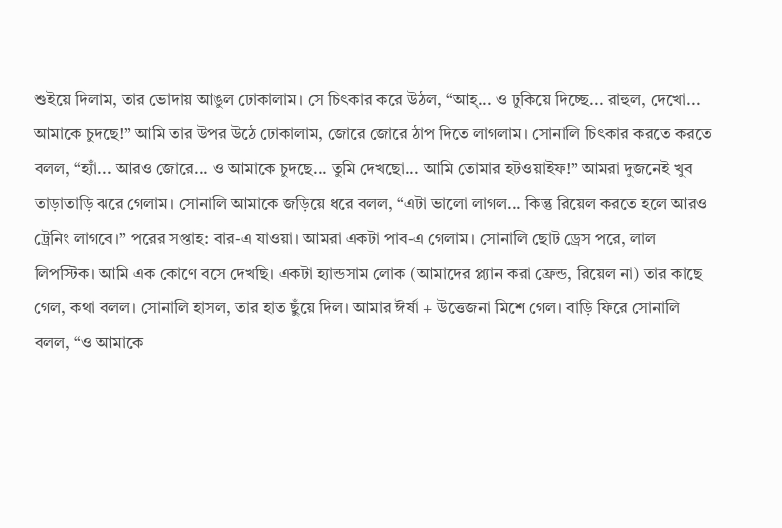শুইয়ে দিলাম, তার ভোদায় আঙুল ঢোকালাম। সে চিৎকার করে উঠল, “আহ্... ও ঢুকিয়ে দিচ্ছে... রাহুল, দেখো... আমাকে চুদছে!” আমি তার উপর উঠে ঢোকালাম, জোরে জোরে ঠাপ দিতে লাগলাম। সোনালি চিৎকার করতে করতে বলল, “হ্যাঁ... আরও জোরে... ও আমাকে চুদছে... তুমি দেখছো... আমি তোমার হটওয়াইফ!” আমরা দুজনেই খুব তাড়াতাড়ি ঝরে গেলাম। সোনালি আমাকে জড়িয়ে ধরে বলল, “এটা ভালো লাগল... কিন্তু রিয়েল করতে হলে আরও ট্রেনিং লাগবে।” পরের সপ্তাহ: বার-এ যাওয়া। আমরা একটা পাব-এ গেলাম। সোনালি ছোট ড্রেস পরে, লাল লিপস্টিক। আমি এক কোণে বসে দেখছি। একটা হ্যান্ডসাম লোক (আমাদের প্ল্যান করা ফ্রেন্ড, রিয়েল না) তার কাছে গেল, কথা বলল। সোনালি হাসল, তার হাত ছুঁয়ে দিল। আমার ঈর্ষা + উত্তেজনা মিশে গেল। বাড়ি ফিরে সোনালি বলল, “ও আমাকে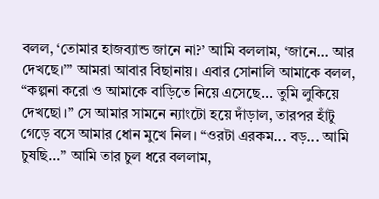বলল, ‘তোমার হাজব্যান্ড জানে না?’ আমি বললাম, ‘জানে... আর দেখছে।’” আমরা আবার বিছানায়। এবার সোনালি আমাকে বলল, “কল্পনা করো ও আমাকে বাড়িতে নিয়ে এসেছে... তুমি লুকিয়ে দেখছো।” সে আমার সামনে ন্যাংটো হয়ে দাঁড়াল, তারপর হাঁটু গেড়ে বসে আমার ধোন মুখে নিল। “ওরটা এরকম... বড়... আমি চুষছি...” আমি তার চুল ধরে বললাম,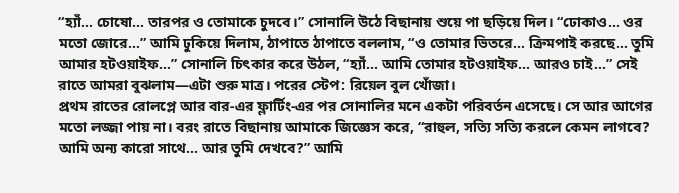“হ্যাঁ... চোষো... তারপর ও তোমাকে চুদবে।” সোনালি উঠে বিছানায় শুয়ে পা ছড়িয়ে দিল। “ঢোকাও... ওর মতো জোরে...” আমি ঢুকিয়ে দিলাম, ঠাপাতে ঠাপাতে বললাম, “ও তোমার ভিতরে... ক্রিমপাই করছে... তুমি আমার হটওয়াইফ...” সোনালি চিৎকার করে উঠল, “হ্যাঁ... আমি তোমার হটওয়াইফ... আরও চাই...” সেই রাতে আমরা বুঝলাম—এটা শুরু মাত্র। পরের স্টেপ: রিয়েল বুল খোঁজা।
প্রথম রাতের রোলপ্লে আর বার-এর ফ্লার্টিং-এর পর সোনালির মনে একটা পরিবর্তন এসেছে। সে আর আগের মতো লজ্জা পায় না। বরং রাতে বিছানায় আমাকে জিজ্ঞেস করে, “রাহুল, সত্যি সত্যি করলে কেমন লাগবে? আমি অন্য কারো সাথে... আর তুমি দেখবে?” আমি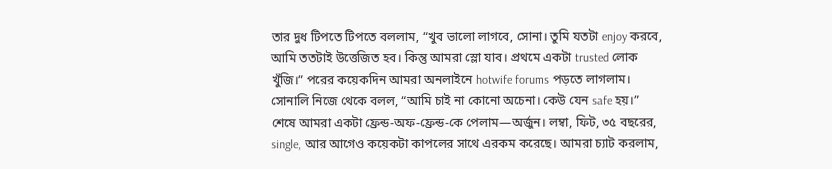তার দুধ টিপতে টিপতে বললাম, “খুব ভালো লাগবে, সোনা। তুমি যতটা enjoy করবে, আমি ততটাই উত্তেজিত হব। কিন্তু আমরা স্লো যাব। প্রথমে একটা trusted লোক খুঁজি।” পরের কয়েকদিন আমরা অনলাইনে hotwife forums পড়তে লাগলাম। সোনালি নিজে থেকে বলল, “আমি চাই না কোনো অচেনা। কেউ যেন safe হয়।” শেষে আমরা একটা ফ্রেন্ড-অফ-ফ্রেন্ড-কে পেলাম—অর্জুন। লম্বা, ফিট, ৩৫ বছরের, single, আর আগেও কয়েকটা কাপলের সাথে এরকম করেছে। আমরা চ্যাট করলাম,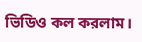ভিডিও কল করলাম।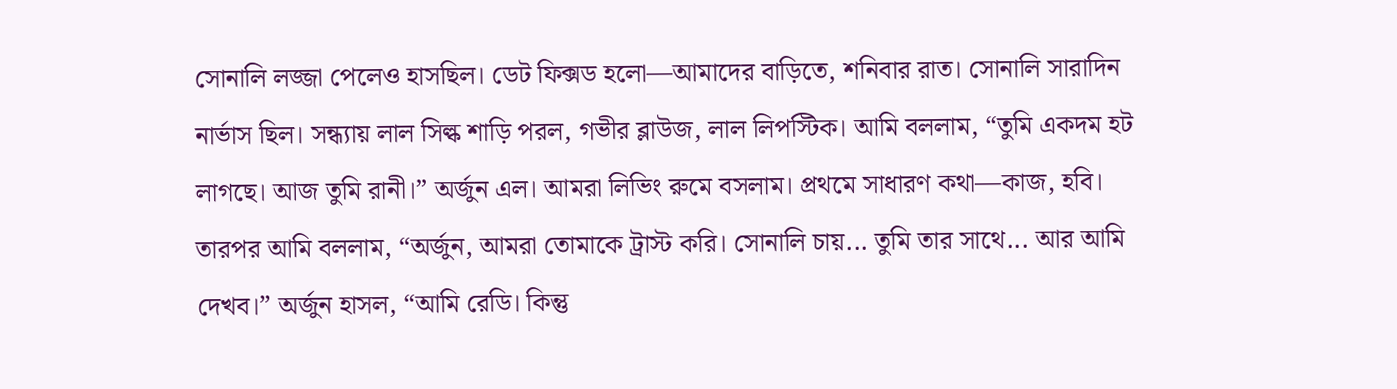সোনালি লজ্জা পেলেও হাসছিল। ডেট ফিক্সড হলো—আমাদের বাড়িতে, শনিবার রাত। সোনালি সারাদিন নার্ভাস ছিল। সন্ধ্যায় লাল সিল্ক শাড়ি পরল, গভীর ব্লাউজ, লাল লিপস্টিক। আমি বললাম, “তুমি একদম হট লাগছে। আজ তুমি রানী।” অর্জুন এল। আমরা লিভিং রুমে বসলাম। প্রথমে সাধারণ কথা—কাজ, হবি। তারপর আমি বললাম, “অর্জুন, আমরা তোমাকে ট্রাস্ট করি। সোনালি চায়... তুমি তার সাথে... আর আমি দেখব।” অর্জুন হাসল, “আমি রেডি। কিন্তু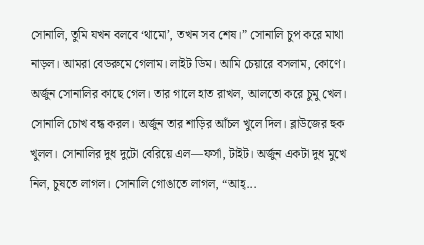সোনালি, তুমি যখন বলবে ‘থামো’, তখন সব শেষ।” সোনালি চুপ করে মাথা নাড়ল। আমরা বেডরুমে গেলাম। লাইট ডিম। আমি চেয়ারে বসলাম, কোণে। অর্জুন সোনালির কাছে গেল। তার গালে হাত রাখল, আলতো করে চুমু খেল। সোনালি চোখ বন্ধ করল। অর্জুন তার শাড়ির আঁচল খুলে দিল। ব্লাউজের হুক খুলল। সোনালির দুধ দুটো বেরিয়ে এল—ফর্সা, টাইট। অর্জুন একটা দুধ মুখে নিল, চুষতে লাগল। সোনালি গোঙাতে লাগল, “আহ্...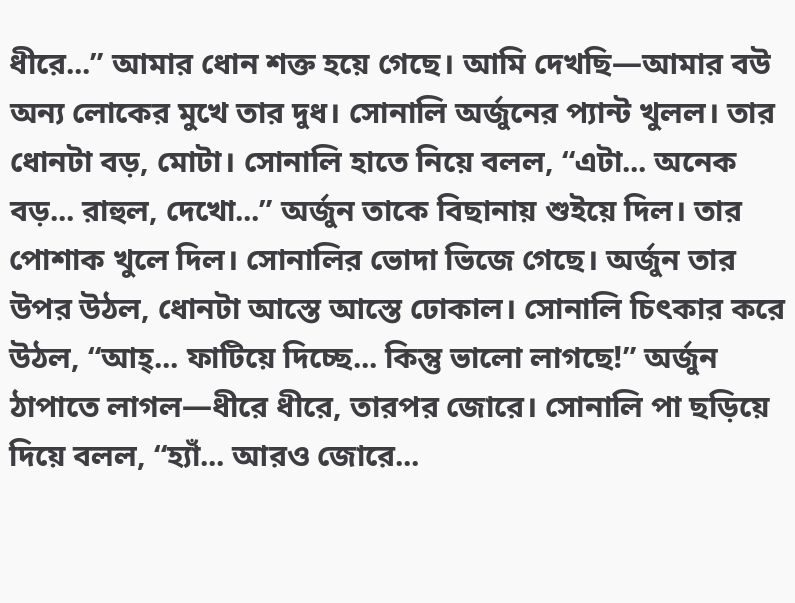ধীরে...” আমার ধোন শক্ত হয়ে গেছে। আমি দেখছি—আমার বউ অন্য লোকের মুখে তার দুধ। সোনালি অর্জুনের প্যান্ট খুলল। তার ধোনটা বড়, মোটা। সোনালি হাতে নিয়ে বলল, “এটা... অনেক বড়... রাহুল, দেখো...” অর্জুন তাকে বিছানায় শুইয়ে দিল। তার পোশাক খুলে দিল। সোনালির ভোদা ভিজে গেছে। অর্জুন তার উপর উঠল, ধোনটা আস্তে আস্তে ঢোকাল। সোনালি চিৎকার করে উঠল, “আহ্... ফাটিয়ে দিচ্ছে... কিন্তু ভালো লাগছে!” অর্জুন ঠাপাতে লাগল—ধীরে ধীরে, তারপর জোরে। সোনালি পা ছড়িয়ে দিয়ে বলল, “হ্যাঁ... আরও জোরে...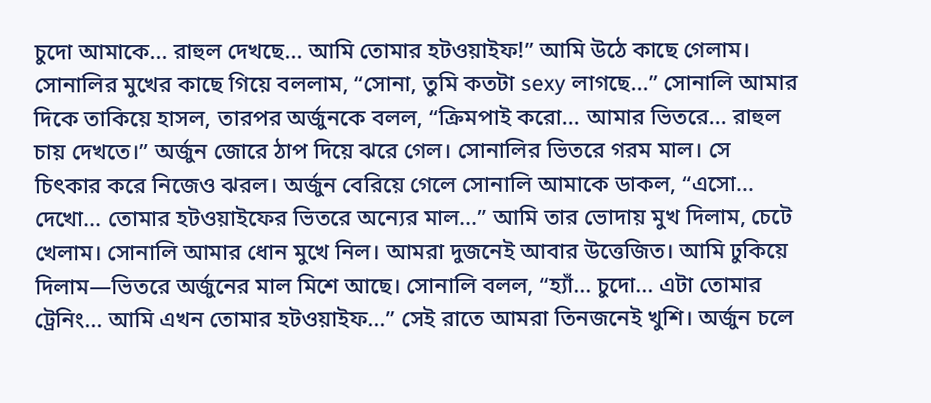চুদো আমাকে... রাহুল দেখছে... আমি তোমার হটওয়াইফ!” আমি উঠে কাছে গেলাম। সোনালির মুখের কাছে গিয়ে বললাম, “সোনা, তুমি কতটা sexy লাগছে...” সোনালি আমার দিকে তাকিয়ে হাসল, তারপর অর্জুনকে বলল, “ক্রিমপাই করো... আমার ভিতরে... রাহুল চায় দেখতে।” অর্জুন জোরে ঠাপ দিয়ে ঝরে গেল। সোনালির ভিতরে গরম মাল। সে চিৎকার করে নিজেও ঝরল। অর্জুন বেরিয়ে গেলে সোনালি আমাকে ডাকল, “এসো... দেখো... তোমার হটওয়াইফের ভিতরে অন্যের মাল...” আমি তার ভোদায় মুখ দিলাম, চেটে খেলাম। সোনালি আমার ধোন মুখে নিল। আমরা দুজনেই আবার উত্তেজিত। আমি ঢুকিয়ে দিলাম—ভিতরে অর্জুনের মাল মিশে আছে। সোনালি বলল, “হ্যাঁ... চুদো... এটা তোমার ট্রেনিং... আমি এখন তোমার হটওয়াইফ...” সেই রাতে আমরা তিনজনেই খুশি। অর্জুন চলে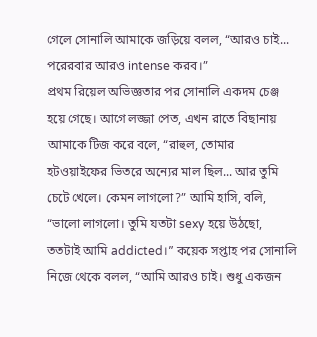গেলে সোনালি আমাকে জড়িয়ে বলল, “আরও চাই... পরেরবার আরও intense করব।”
প্রথম রিয়েল অভিজ্ঞতার পর সোনালি একদম চেঞ্জ হয়ে গেছে। আগে লজ্জা পেত, এখন রাতে বিছানায় আমাকে টিজ করে বলে, “রাহুল, তোমার হটওয়াইফের ভিতরে অন্যের মাল ছিল... আর তুমি চেটে খেলে। কেমন লাগলো?” আমি হাসি, বলি, “ভালো লাগলো। তুমি যতটা sexy হয়ে উঠছো, ততটাই আমি addicted।” কয়েক সপ্তাহ পর সোনালি নিজে থেকে বলল, “আমি আরও চাই। শুধু একজন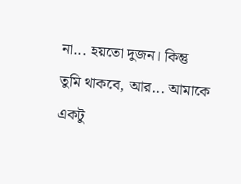না... হয়তো দুজন। কিন্তু তুমি থাকবে, আর... আমাকে একটু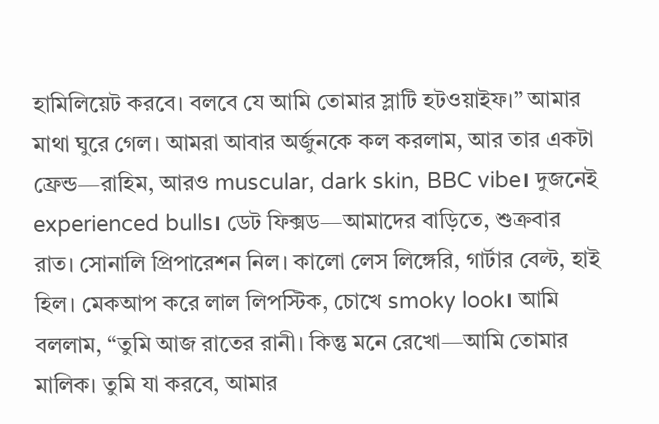হামিলিয়েট করবে। বলবে যে আমি তোমার স্লাটি হটওয়াইফ।” আমার মাথা ঘুরে গেল। আমরা আবার অর্জুনকে কল করলাম, আর তার একটা ফ্রেন্ড—রাহিম, আরও muscular, dark skin, BBC vibe। দুজনেই experienced bulls। ডেট ফিক্সড—আমাদের বাড়িতে, শুক্রবার রাত। সোনালি প্রিপারেশন নিল। কালো লেস লিঙ্গেরি, গার্টার বেল্ট, হাই হিল। মেকআপ করে লাল লিপস্টিক, চোখে smoky look। আমি বললাম, “তুমি আজ রাতের রানী। কিন্তু মনে রেখো—আমি তোমার মালিক। তুমি যা করবে, আমার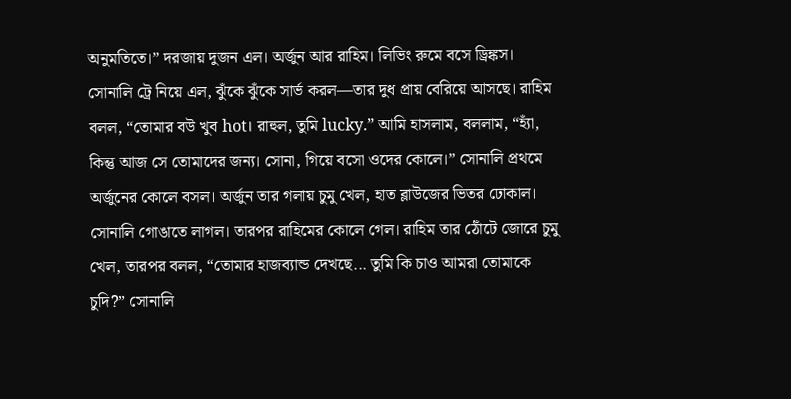অনুমতিতে।” দরজায় দুজন এল। অর্জুন আর রাহিম। লিভিং রুমে বসে ড্রিঙ্কস। সোনালি ট্রে নিয়ে এল, ঝুঁকে ঝুঁকে সার্ভ করল—তার দুধ প্রায় বেরিয়ে আসছে। রাহিম বলল, “তোমার বউ খুব hot। রাহুল, তুমি lucky.” আমি হাসলাম, বললাম, “হ্যাঁ, কিন্তু আজ সে তোমাদের জন্য। সোনা, গিয়ে বসো ওদের কোলে।” সোনালি প্রথমে অর্জুনের কোলে বসল। অর্জুন তার গলায় চুমু খেল, হাত ব্লাউজের ভিতর ঢোকাল। সোনালি গোঙাতে লাগল। তারপর রাহিমের কোলে গেল। রাহিম তার ঠোঁটে জোরে চুমু খেল, তারপর বলল, “তোমার হাজব্যান্ড দেখছে... তুমি কি চাও আমরা তোমাকে চুদি?” সোনালি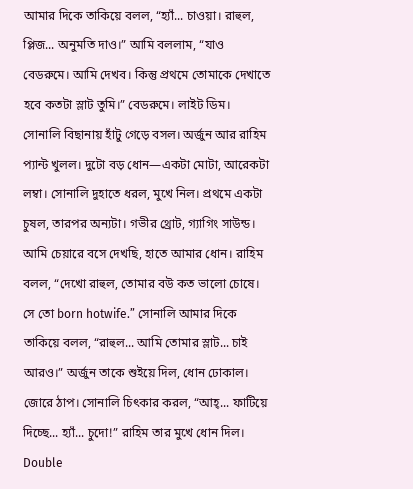আমার দিকে তাকিয়ে বলল, “হ্যাঁ... চাওয়া। রাহুল, প্লিজ... অনুমতি দাও।” আমি বললাম, “যাও বেডরুমে। আমি দেখব। কিন্তু প্রথমে তোমাকে দেখাতে হবে কতটা স্লাট তুমি।” বেডরুমে। লাইট ডিম। সোনালি বিছানায় হাঁটু গেড়ে বসল। অর্জুন আর রাহিম প্যান্ট খুলল। দুটো বড় ধোন—একটা মোটা, আরেকটা লম্বা। সোনালি দুহাতে ধরল, মুখে নিল। প্রথমে একটা চুষল, তারপর অন্যটা। গভীর থ্রোট, গ্যাগিং সাউন্ড। আমি চেয়ারে বসে দেখছি, হাতে আমার ধোন। রাহিম বলল, “দেখো রাহুল, তোমার বউ কত ভালো চোষে। সে তো born hotwife.” সোনালি আমার দিকে তাকিয়ে বলল, “রাহুল... আমি তোমার স্লাট... চাই আরও।” অর্জুন তাকে শুইয়ে দিল, ধোন ঢোকাল। জোরে ঠাপ। সোনালি চিৎকার করল, “আহ্... ফাটিয়ে দিচ্ছে... হ্যাঁ... চুদো!” রাহিম তার মুখে ধোন দিল। Double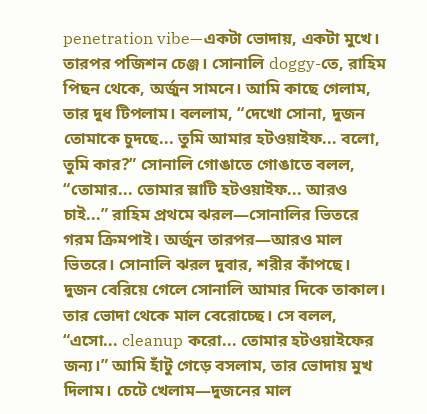penetration vibe—একটা ভোদায়, একটা মুখে। তারপর পজিশন চেঞ্জ। সোনালি doggy-তে, রাহিম পিছন থেকে, অর্জুন সামনে। আমি কাছে গেলাম, তার দুধ টিপলাম। বললাম, “দেখো সোনা, দুজন তোমাকে চুদছে... তুমি আমার হটওয়াইফ... বলো, তুমি কার?” সোনালি গোঙাতে গোঙাতে বলল, “তোমার... তোমার স্লাটি হটওয়াইফ... আরও চাই...” রাহিম প্রথমে ঝরল—সোনালির ভিতরে গরম ক্রিমপাই। অর্জুন তারপর—আরও মাল ভিতরে। সোনালি ঝরল দুবার, শরীর কাঁপছে। দুজন বেরিয়ে গেলে সোনালি আমার দিকে তাকাল। তার ভোদা থেকে মাল বেরোচ্ছে। সে বলল, “এসো... cleanup করো... তোমার হটওয়াইফের জন্য।” আমি হাঁটু গেড়ে বসলাম, তার ভোদায় মুখ দিলাম। চেটে খেলাম—দুজনের মাল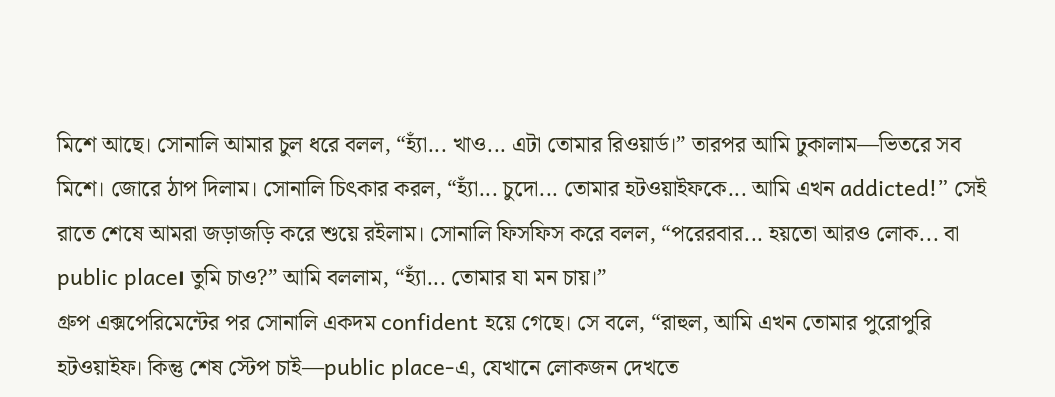মিশে আছে। সোনালি আমার চুল ধরে বলল, “হ্যাঁ... খাও... এটা তোমার রিওয়ার্ড।” তারপর আমি ঢুকালাম—ভিতরে সব মিশে। জোরে ঠাপ দিলাম। সোনালি চিৎকার করল, “হ্যাঁ... চুদো... তোমার হটওয়াইফকে... আমি এখন addicted!” সেই রাতে শেষে আমরা জড়াজড়ি করে শুয়ে রইলাম। সোনালি ফিসফিস করে বলল, “পরেরবার... হয়তো আরও লোক... বা public place। তুমি চাও?” আমি বললাম, “হ্যাঁ... তোমার যা মন চায়।”
গ্রুপ এক্সপেরিমেন্টের পর সোনালি একদম confident হয়ে গেছে। সে বলে, “রাহুল, আমি এখন তোমার পুরোপুরি হটওয়াইফ। কিন্তু শেষ স্টেপ চাই—public place-এ, যেখানে লোকজন দেখতে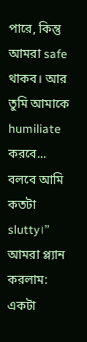পারে, কিন্তু আমরা safe থাকব। আর তুমি আমাকে humiliate করবে... বলবে আমি কতটা slutty।” আমরা প্ল্যান করলাম: একটা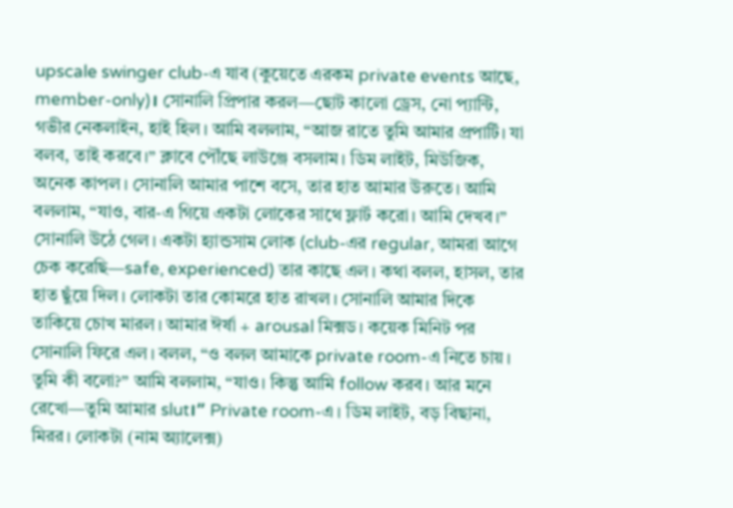upscale swinger club-এ যাব (কুয়েতে এরকম private events আছে, member-only)। সোনালি প্রিপার করল—ছোট কালো ড্রেস, নো প্যান্টি, গভীর নেকলাইন, হাই হিল। আমি বললাম, “আজ রাতে তুমি আমার প্রপার্টি। যা বলব, তাই করবে।” ক্লাবে পৌঁছে লাউঞ্জে বসলাম। ডিম লাইট, মিউজিক, অনেক কাপল। সোনালি আমার পাশে বসে, তার হাত আমার উরুতে। আমি বললাম, “যাও, বার-এ গিয়ে একটা লোকের সাথে ফ্লার্ট করো। আমি দেখব।” সোনালি উঠে গেল। একটা হ্যান্ডসাম লোক (club-এর regular, আমরা আগে চেক করেছি—safe, experienced) তার কাছে এল। কথা বলল, হাসল, তার হাত ছুঁয়ে দিল। লোকটা তার কোমরে হাত রাখল। সোনালি আমার দিকে তাকিয়ে চোখ মারল। আমার ঈর্ষা + arousal মিক্সড। কয়েক মিনিট পর সোনালি ফিরে এল। বলল, “ও বলল আমাকে private room-এ নিতে চায়। তুমি কী বলো?” আমি বললাম, “যাও। কিন্তু আমি follow করব। আর মনে রেখো—তুমি আমার slut।” Private room-এ। ডিম লাইট, বড় বিছানা, মিরর। লোকটা (নাম অ্যালেক্স)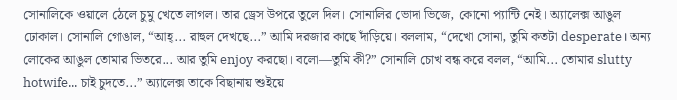সোনালিকে ওয়ালে ঠেলে চুমু খেতে লাগল। তার ড্রেস উপরে তুলে দিল। সোনালির ভোদা ভিজে, কোনো প্যান্টি নেই। অ্যালেক্স আঙুল ঢোকাল। সোনালি গোঙাল, “আহ্... রাহুল দেখছে...” আমি দরজার কাছে দাঁড়িয়ে। বললাম, “দেখো সোনা, তুমি কতটা desperate। অন্য লোকের আঙুল তোমার ভিতরে... আর তুমি enjoy করছো। বলো—তুমি কী?” সোনালি চোখ বন্ধ করে বলল, “আমি... তোমার slutty hotwife... চাই চুদতে...” অ্যালেক্স তাকে বিছানায় শুইয়ে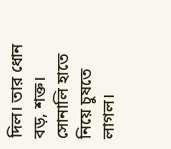দিল। তার ধোন বড়, শক্ত। সোনালি হাতে নিয়ে চুষতে লাগল।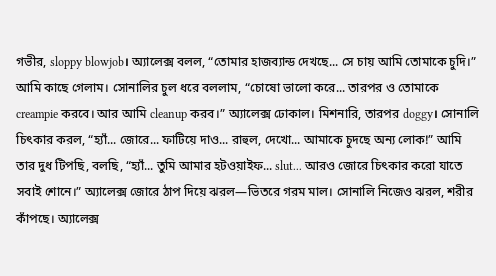গভীর, sloppy blowjob। অ্যালেক্স বলল, “তোমার হাজব্যান্ড দেখছে... সে চায় আমি তোমাকে চুদি।” আমি কাছে গেলাম। সোনালির চুল ধরে বললাম, “চোষো ভালো করে... তারপর ও তোমাকে creampie করবে। আর আমি cleanup করব।” অ্যালেক্স ঢোকাল। মিশনারি, তারপর doggy। সোনালি চিৎকার করল, “হ্যাঁ... জোরে... ফাটিয়ে দাও... রাহুল, দেখো... আমাকে চুদছে অন্য লোক!” আমি তার দুধ টিপছি, বলছি, “হ্যাঁ... তুমি আমার হটওয়াইফ... slut... আরও জোরে চিৎকার করো যাতে সবাই শোনে।” অ্যালেক্স জোরে ঠাপ দিয়ে ঝরল—ভিতরে গরম মাল। সোনালি নিজেও ঝরল, শরীর কাঁপছে। অ্যালেক্স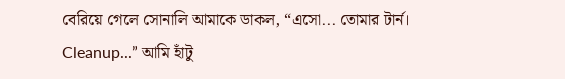বেরিয়ে গেলে সোনালি আমাকে ডাকল, “এসো... তোমার টার্ন। Cleanup...” আমি হাঁটু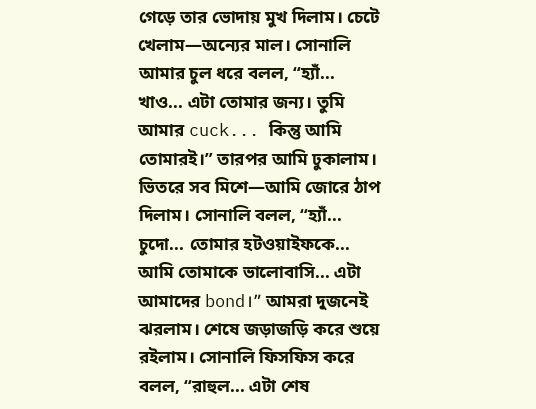গেড়ে তার ভোদায় মুখ দিলাম। চেটে খেলাম—অন্যের মাল। সোনালি আমার চুল ধরে বলল, “হ্যাঁ... খাও... এটা তোমার জন্য। তুমি আমার cuck... কিন্তু আমি তোমারই।” তারপর আমি ঢুকালাম। ভিতরে সব মিশে—আমি জোরে ঠাপ দিলাম। সোনালি বলল, “হ্যাঁ... চুদো... তোমার হটওয়াইফকে... আমি তোমাকে ভালোবাসি... এটা আমাদের bond।” আমরা দুজনেই ঝরলাম। শেষে জড়াজড়ি করে শুয়ে রইলাম। সোনালি ফিসফিস করে বলল, “রাহুল... এটা শেষ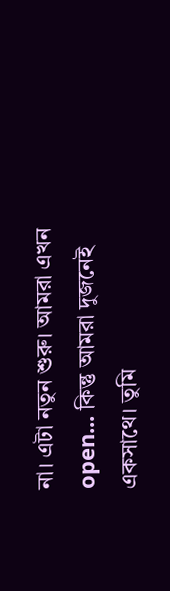না। এটা নতুন শুরু। আমরা এখন open... কিন্তু আমরা দুজনেই একসাথে। তুমি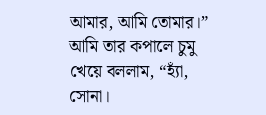আমার, আমি তোমার।” আমি তার কপালে চুমু খেয়ে বললাম, “হ্যাঁ, সোনা।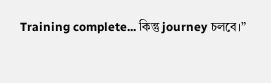Training complete... কিন্তু journey চলবে।”